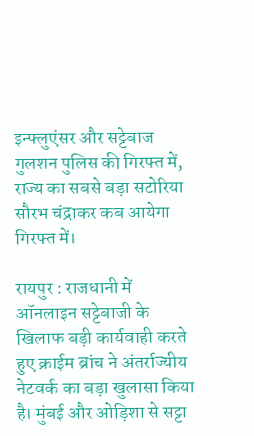इन्फ्लुएंसर और सट्टेबाज गुलशन पुलिस की गिरफ्त में, राज्य का सबसे बड़ा सटोरिया सौरभ चंद्राकर कब आयेगा गिरफ्त में।

रायपुर : राजधानी में ऑनलाइन सट्टेबाजी के खिलाफ बड़ी कार्यवाही करते हुए क्राईम ब्रांच ने अंतर्राज्यीय नेटवर्क का बड़ा खुलासा किया है। मुंबई और ओड़िशा से सट्टा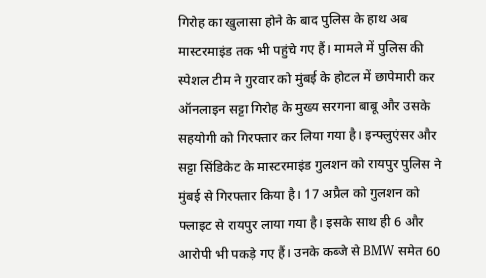गिरोह का खुलासा होने के बाद पुलिस के हाथ अब मास्टरमाइंड तक भी पहुंचे गए हैं। मामले में पुलिस की स्पेशल टीम ने गुरवार को मुंबई के होटल में छापेमारी कर ऑनलाइन सट्टा गिरोह के मुख्य सरगना बाबू और उसके सहयोगी को गिरफ्तार कर लिया गया है। इन्फ्लुएंसर और सट्टा सिंडिकेट के मास्टरमाइंड गुलशन को रायपुर पुलिस ने मुंबई से गिरफ्तार किया है। 17 अप्रैल को गुलशन को फ्लाइट से रायपुर लाया गया है। इसके साथ ही 6 और आरोपी भी पकड़े गए हैं। उनके कब्जे से BMW समेत 60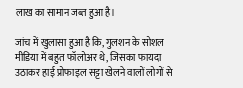लाख का सामान जब्त हुआ है।

जांच में खुलासा हुआ है कि, गुलशन के सोशल मीडिया में बहुत फॉलोअर थे, जिसका फायदा उठाकर हाई प्रोफाइल सट्टा खेलने वालों लोगों से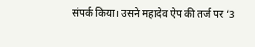संपर्क किया। उसने महादेव ऐप की तर्ज पर ‘3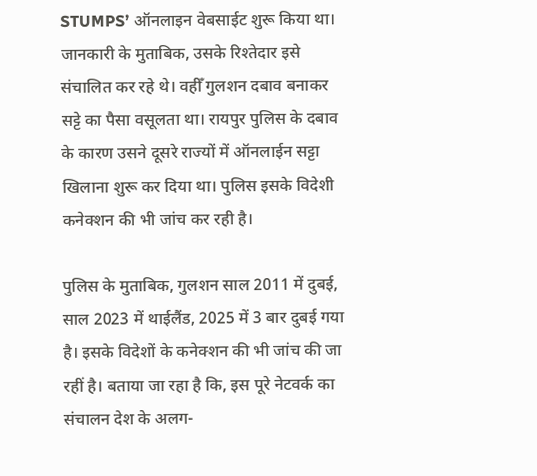STUMPS’ ऑनलाइन वेबसाईट शुरू किया था। जानकारी के मुताबिक, उसके रिश्तेदार इसे संचालित कर रहे थे। वहीँ गुलशन दबाव बनाकर सट्टे का पैसा वसूलता था। रायपुर पुलिस के दबाव के कारण उसने दूसरे राज्यों में ऑनलाईन सट्टा खिलाना शुरू कर दिया था। पुलिस इसके विदेशी कनेक्शन की भी जांच कर रही है।

पुलिस के मुताबिक, गुलशन साल 2011 में दुबई, साल 2023 में थाईलैंड, 2025 में 3 बार दुबई गया है। इसके विदेशों के कनेक्शन की भी जांच की जा रहीं है। बताया जा रहा है कि, इस पूरे नेटवर्क का संचालन देश के अलग-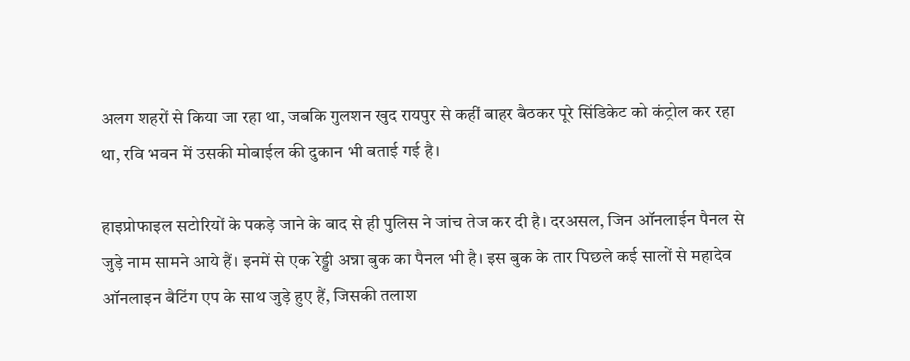अलग शहरों से किया जा रहा था, जबकि गुलशन खुद रायपुर से कहीं बाहर बैठकर पूरे सिंडिकेट को कंट्रोल कर रहा था, रवि भवन में उसकी मोबाईल की दुकान भी बताई गई है।

हाइप्रोफाइल सटोरियों के पकड़े जाने के बाद से ही पुलिस ने जांच तेज कर दी है। दरअसल, जिन ऑनलाईन पैनल से जुड़े नाम सामने आये हैं। इनमें से एक रेड्डी अन्ना बुक का पैनल भी है। इस बुक के तार पिछले कई सालों से महादेव ऑनलाइन बैटिंग एप के साथ जुड़े हुए हैं, जिसकी तलाश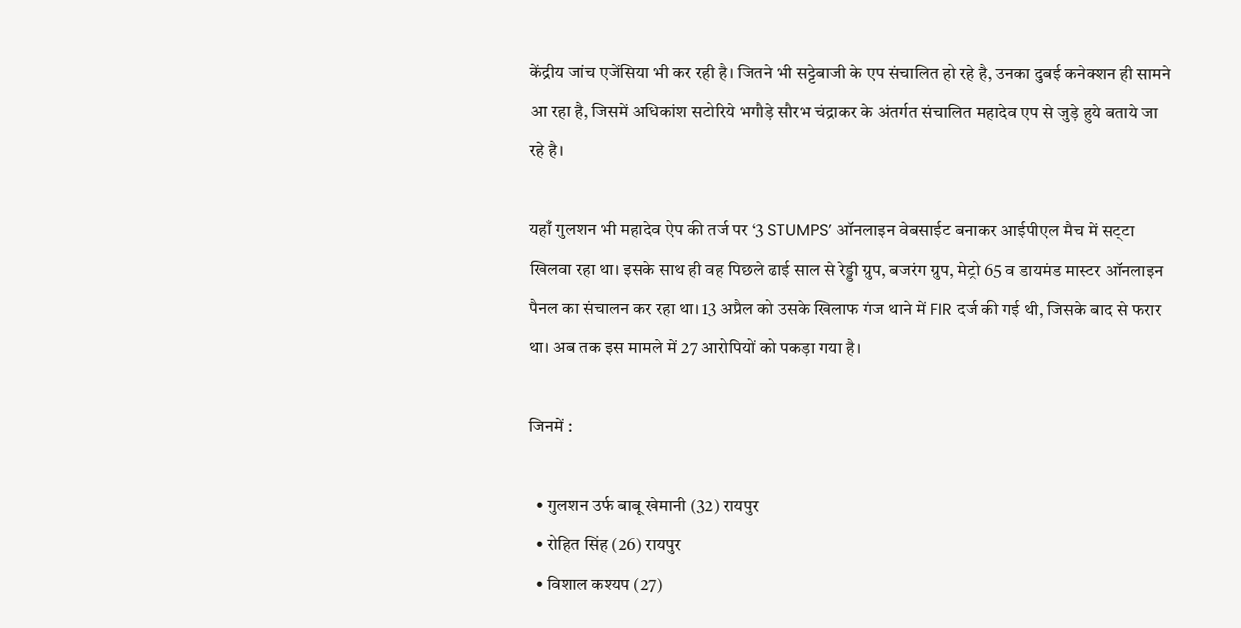केंद्रीय जांच एजेंसिया भी कर रही है। जितने भी सट्टेबाजी के एप संचालित हो रहे है, उनका दुबई कनेक्शन ही सामने आ रहा है, जिसमें अधिकांश सटोरिये भगौड़े सौरभ चंद्राकर के अंतर्गत संचालित महादेव एप से जुड़े हुये बताये जा रहे है।

यहाँ गुलशन भी महादेव ऐप की तर्ज पर ‘3 STUMPS’ ऑनलाइन वेबसाईट बनाकर आईपीएल मैच में सट्‌टा खिलवा रहा था। इसके साथ ही वह पिछले ढाई साल से रेड्डी ग्रुप, बजरंग ग्रुप, मेट्रो 65 व डायमंड मास्टर ऑनलाइन पैनल का संचालन कर रहा था। 13 अप्रैल को उसके खिलाफ गंज थाने में FIR दर्ज की गई थी, जिसके बाद से फरार था। अब तक इस मामले में 27 आरोपियों को पकड़ा गया है।

जिनमें :

  • गुलशन उर्फ बाबू खेमानी (32) रायपुर
  • रोहित सिंह (26) रायपुर
  • विशाल कश्यप (27)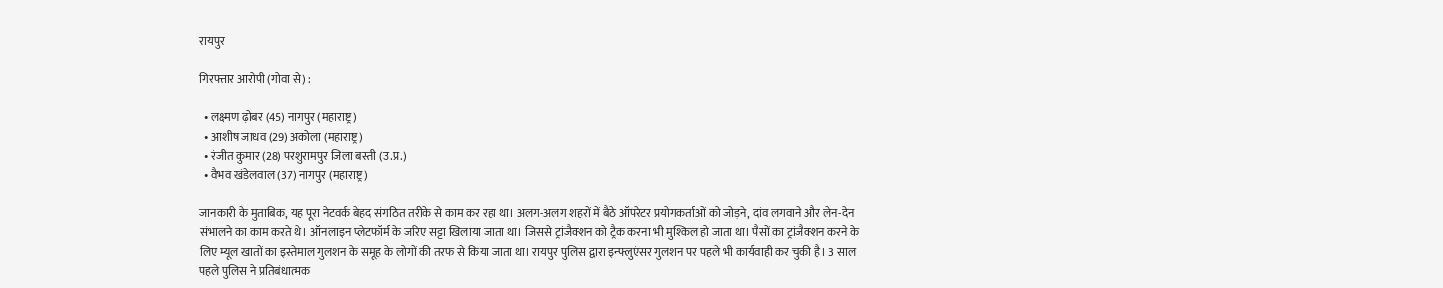रायपुर

गिरफ्तार आरोपी (गोवा से) :

  • लक्ष्मण ढ़ोबर (45) नागपुर (महाराष्ट्र)
  • आशीष जाधव (29) अकोला (महाराष्ट्र)
  • रंजीत कुमार (28) परशुरामपुर जिला बस्ती (उ.प्र.)
  • वैभव खंडेलवाल (37) नागपुर (महाराष्ट्र)

जानकारी के मुताबिक, यह पूरा नेटवर्क बेहद संगठित तरीके से काम कर रहा था। अलग-अलग शहरों में बैठे ऑपरेटर प्रयोगकर्ताओं को जोड़ने, दांव लगवाने और लेन-देन संभालने का काम करते थे। ऑनलाइन प्लेटफॉर्म के जरिए सट्टा खिलाया जाता था। जिससे ट्रांजैक्शन को ट्रैक करना भी मुश्किल हो जाता था। पैसों का ट्रांजैक्शन करने के लिए म्यूल खातों का इस्तेमाल गुलशन के समूह के लोगों की तरफ से किया जाता था। रायपुर पुलिस द्वारा इन्फ्लुएंसर गुलशन पर पहले भी कार्यवाही कर चुकी है। 3 साल पहले पुलिस ने प्रतिबंधात्मक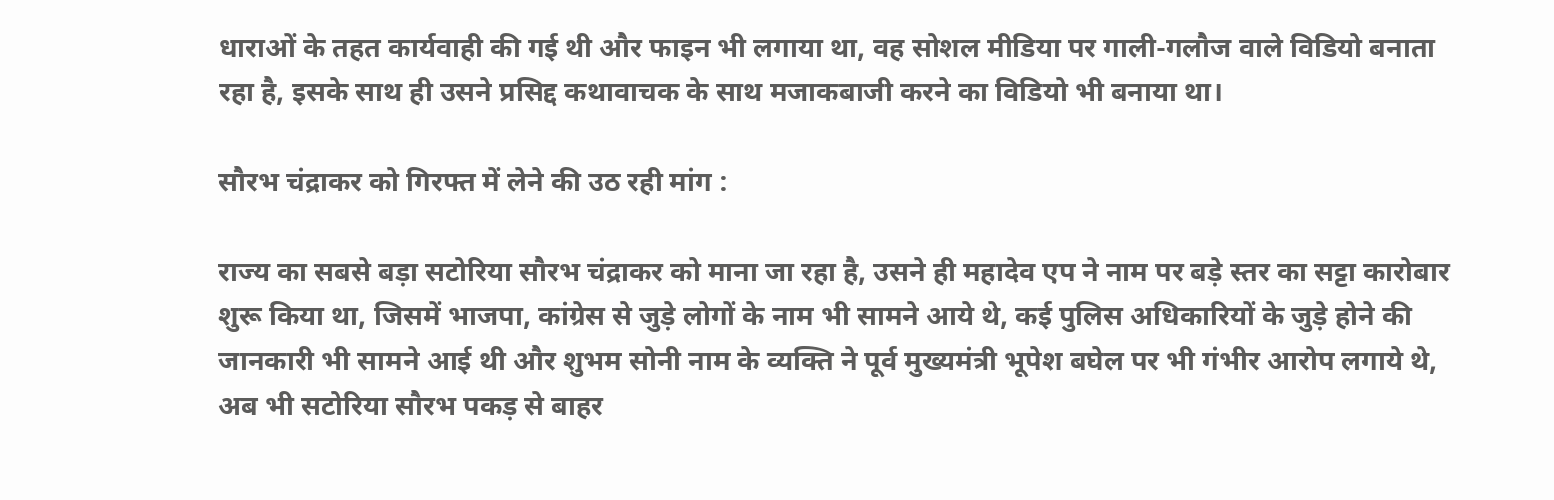धाराओं के तहत कार्यवाही की गई थी और फाइन भी लगाया था, वह सोशल मीडिया पर गाली-गलौज वाले विडियो बनाता रहा है, इसके साथ ही उसने प्रसिद्द कथावाचक के साथ मजाकबाजी करने का विडियो भी बनाया था।

सौरभ चंद्राकर को गिरफ्त में लेने की उठ रही मांग :

राज्य का सबसे बड़ा सटोरिया सौरभ चंद्राकर को माना जा रहा है, उसने ही महादेव एप ने नाम पर बड़े स्तर का सट्टा कारोबार शुरू किया था, जिसमें भाजपा, कांग्रेस से जुड़े लोगों के नाम भी सामने आये थे, कई पुलिस अधिकारियों के जुड़े होने की जानकारी भी सामने आई थी और शुभम सोनी नाम के व्यक्ति ने पूर्व मुख्यमंत्री भूपेश बघेल पर भी गंभीर आरोप लगाये थे, अब भी सटोरिया सौरभ पकड़ से बाहर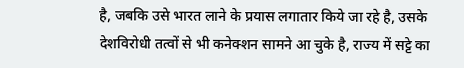है, जबकि उसे भारत लाने के प्रयास लगातार किये जा रहे है, उसके देशविरोधी तत्वों से भी कनेक्शन सामने आ चुके है, राज्य में सट्टे का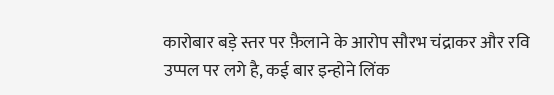कारोबार बड़े स्तर पर फ़ैलाने के आरोप सौरभ चंद्राकर और रवि उप्पल पर लगे है, कई बार इन्होने लिंक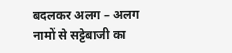बदलकर अलग – अलग नामों से सट्टेबाजी का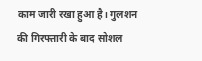काम जारी रखा हुआ है। गुलशन की गिरफ्तारी के बाद सोशल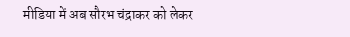मीडिया में अब सौरभ चंद्राकर को लेकर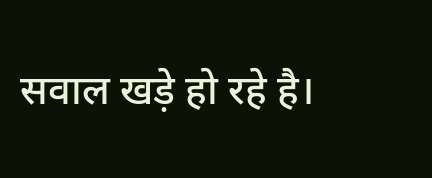सवाल खड़े हो रहे है।